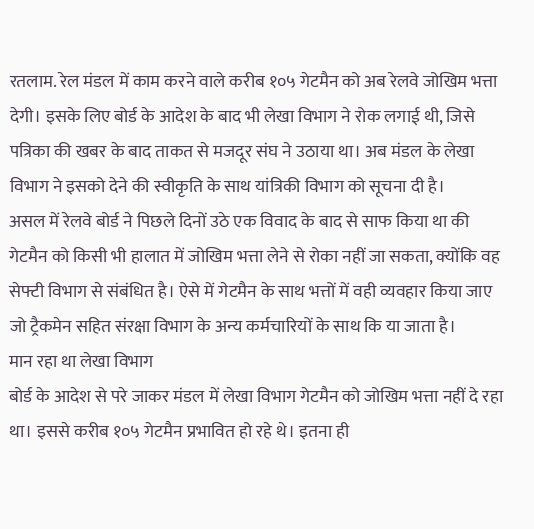रतलाम. रेल मंडल में काम करने वाले करीब १०५ गेटमैन को अब रेलवे जोखिम भत्ता देगी। इसके लिए बोर्ड के आदेश के बाद भी लेखा विभाग ने रोक लगाई थी, जिसे पत्रिका की खबर के बाद ताकत से मजदूर संघ ने उठाया था। अब मंडल के लेखा विभाग ने इसको देने की स्वीकृति के साथ यांत्रिकी विभाग को सूचना दी है।
असल में रेलवे बोर्ड ने पिछले दिनों उठे एक विवाद के बाद से साफ किया था की गेटमैन को किसी भी हालात में जोखिम भत्ता लेने से रोका नहीं जा सकता, क्योंकि वह सेफ्टी विभाग से संबंधित है। ऐसे में गेटमैन के साथ भत्तों में वही व्यवहार किया जाए जो ट्रैकमेन सहित संरक्षा विभाग के अन्य कर्मचारियों के साथ कि या जाता है।
मान रहा था लेखा विभाग
बोर्ड के आदेश से परे जाकर मंडल में लेखा विभाग गेटमैन को जोखिम भत्ता नहीं दे रहा था। इससे करीब १०५ गेटमैन प्रभावित हो रहे थे। इतना ही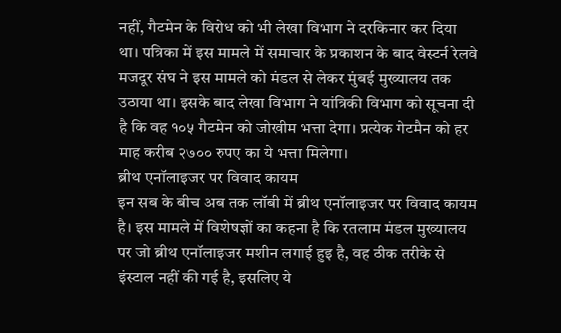नहीं, गैटमेन के विरोध को भी लेखा विभाग ने दरकिनार कर दिया था। पत्रिका में इस मामले में समाचार के प्रकाशन के बाद वेस्टर्न रेलवे मजदूर संघ ने इस मामले को मंडल से लेकर मुंबई मुख्यालय तक उठाया था। इसके बाद लेखा विभाग ने यांत्रिकी विभाग को सूचना दी है कि वह १०५ गैटमेन को जोखीम भत्ता देगा। प्रत्येक गेटमैन को हर माह करीब २७०० रुपए का ये भत्ता मिलेगा।
ब्रीथ एनॉलाइजर पर विवाद कायम
इन सब के बीच अब तक लॉबी में ब्रीथ एनॉलाइजर पर विवाद कायम है। इस मामले में विशेषज्ञों का कहना है कि रतलाम मंडल मुख्यालय पर जो ब्रीथ एनॉलाइजर मशीन लगाई हुइ है, वह ठीक तरीके से इंस्टाल नहीं की गई है, इसलिए ये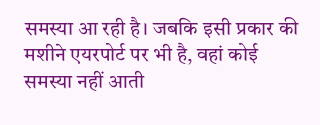समस्या आ रही है। जबकि इसी प्रकार की मशीने एयरपोर्ट पर भी है, वहां कोई समस्या नहीं आती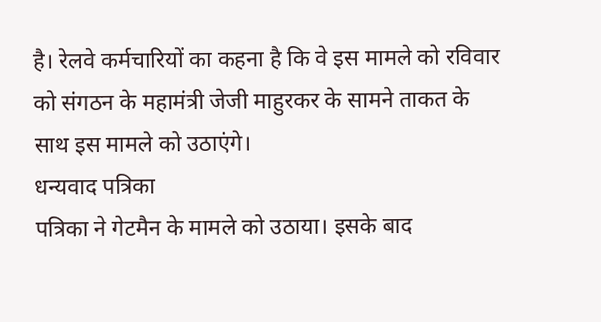है। रेलवे कर्मचारियों का कहना है कि वे इस मामले को रविवार को संगठन के महामंत्री जेजी माहुरकर के सामने ताकत के साथ इस मामले को उठाएंगे।
धन्यवाद पत्रिका
पत्रिका ने गेटमैन के मामले को उठाया। इसके बाद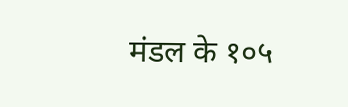मंडल के १०५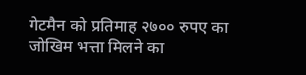गेटमैन को प्रतिमाह २७०० रुपए का जोखिम भत्ता मिलने का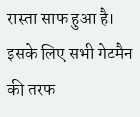रास्ता साफ हुआ है। इसके लिए सभी गेटमैन की तरफ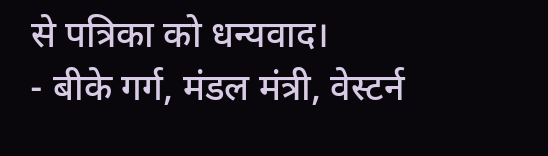से पत्रिका को धन्यवाद।
- बीके गर्ग, मंडल मंत्री, वेस्टर्न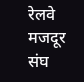रेलवे मजदूर संघ